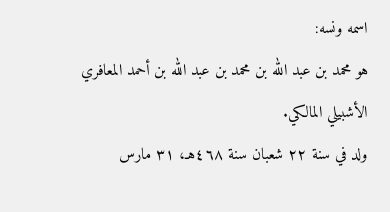اسمه ونسه:
هو محمد بن عبد الله بن محمد بن عبد الله بن أحمد المعافري الأشبيلي المالكي.
ولد في سنة ٢٢ شعبان سنة ٤٦٨هـ، ٣١ مارس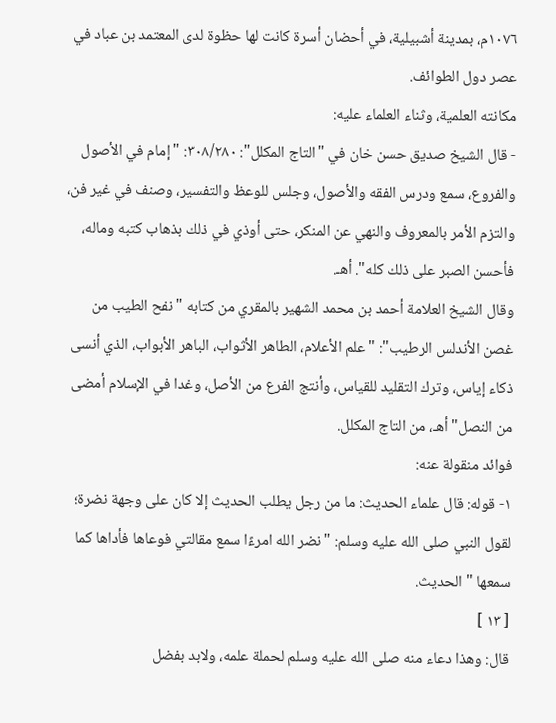١٠٧٦م، بمدينة أشبيلية، في أحضان أسرة كانت لها حظوة لدى المعتمد بن عباد في عصر دول الطوائف.
مكانته العلمية، وثناء العلماء عليه:
- قال الشيخ صديق حسن خان في "التاج المكلل": ٣٠٨/٢٨٠: "إمام في الأصول والفروع، سمع ودرس الفقه والأصول، وجلس للوعظ والتفسير، وصنف في غير فن، والتزم الأمر بالمعروف والنهي عن المنكر، حتى أوذي في ذلك بذهاب كتبه وماله، فأحسن الصبر على ذلك كله". أهـ.
وقال الشيخ العلامة أحمد بن محمد الشهير بالمقري من كتابه "نفح الطيب من غصن الأندلس الرطيب": "علم الأعلام، الطاهر الأثواب، الباهر الأبواب، الذي أنسى ذكاء إياس، وترك التقليد للقياس، وأنتج الفرع من الأصل، وغدا في الإسلام أمضى من النصل" أهـ، من التاج المكلل.
فوائد منقولة عنه:
١- قوله: قال علماء الحديث: ما من رجل يطلب الحديث إلا كان على وجهة نضرة؛ لقول النبي صلى الله عليه وسلم: "نضر الله امرءًا سمع مقالتي فوعاها فأداها كما سمعها " الحديث.
[ ١٣ ]
قال: وهذا دعاء منه صلى الله عليه وسلم لحملة علمه، ولابد بفضل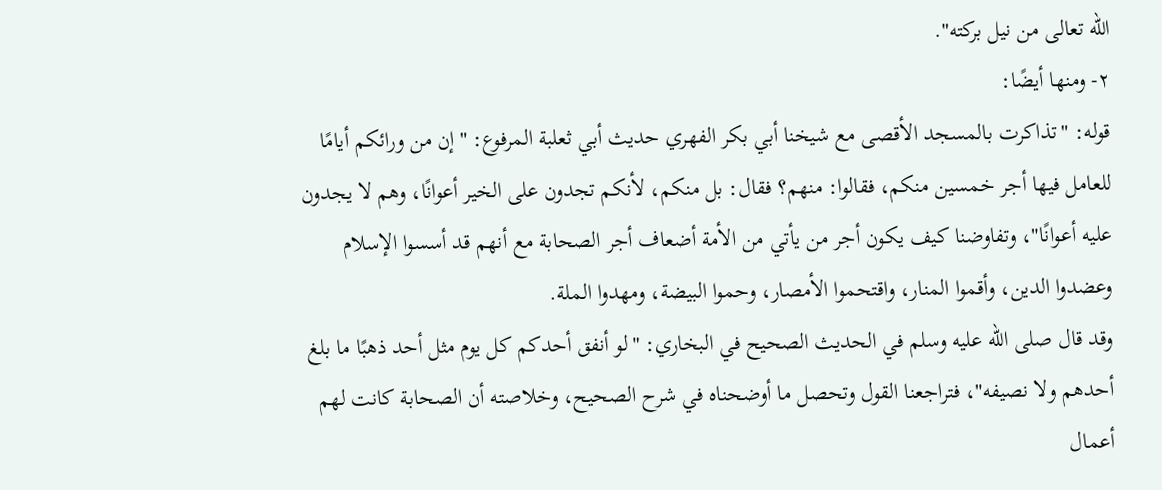الله تعالى من نيل بركته".
٢- ومنها أيضًا:
قوله: "تذاكرت بالمسجد الأقصى مع شيخنا أبي بكر الفهري حديث أبي ثعلبة المرفوع: "إن من ورائكم أيامًا للعامل فيها أجر خمسين منكم، فقالوا: منهم؟ فقال: بل منكم، لأنكم تجدون على الخير أعوانًا، وهم لا يجدون عليه أعوانًا"، وتفاوضنا كيف يكون أجر من يأتي من الأمة أضعاف أجر الصحابة مع أنهم قد أسسوا الإسلام وعضدوا الدين، وأقموا المنار، واقتحموا الأمصار، وحموا البيضة، ومهدوا الملة.
وقد قال صلى الله عليه وسلم في الحديث الصحيح في البخاري: "لو أنفق أحدكم كل يوم مثل أحد ذهبًا ما بلغ أحدهم ولا نصيفه"، فتراجعنا القول وتحصل ما أوضحناه في شرح الصحيح، وخلاصته أن الصحابة كانت لهم أعمال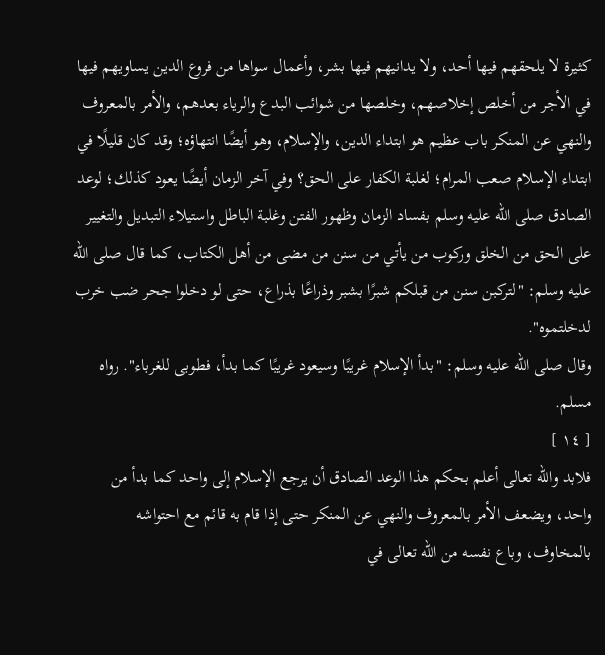كثيرة لا يلحقهم فيها أحد، ولا يدانيهم فيها بشر، وأعمال سواها من فروع الدين يساويهم فيها في الأجر من أخلص إخلاصهم، وخلصها من شوائب البدع والرياء بعدهم، والأمر بالمعروف والنهي عن المنكر باب عظيم هو ابتداء الدين، والإسلام، وهو أيضًا انتهاؤه؛ وقد كان قليلًا في ابتداء الإسلام صعب المرام؛ لغلبة الكفار على الحق؟ وفي آخر الزمان أيضًا يعود كذلك؛ لوعد الصادق صلى الله عليه وسلم بفساد الزمان وظهور الفتن وغلبة الباطل واستيلاء التبديل والتغيير على الحق من الخلق وركوب من يأتي من سنن من مضى من أهل الكتاب، كما قال صلى الله عليه وسلم: "لتركبن سنن من قبلكم شبرًا بشبر وذراعًا بذراع، حتى لو دخلوا جحر ضب خرب لدخلتموه".
وقال صلى الله عليه وسلم: "بدأ الإسلام غريبًا وسيعود غريبًا كما بدأ، فطوبى للغرباء". رواه مسلم.
[ ١٤ ]
فلابد والله تعالى أعلم بحكم هذا الوعد الصادق أن يرجع الإسلام إلى واحد كما بدأ من واحد، ويضعف الأمر بالمعروف والنهي عن المنكر حتى إذا قام به قائم مع احتواشه بالمخاوف، وباع نفسه من الله تعالى في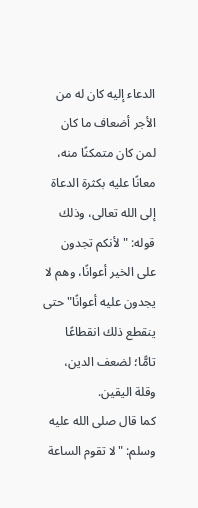الدعاء إليه كان له من الأجر أضعاف ما كان لمن كان متمكنًا منه، معانًا عليه بكثرة الدعاة إلى الله تعالى، وذلك قوله: "لأنكم تجدون على الخير أعوانًا، وهم لا يجدون عليه أعوانًا" حتى ينقطع ذلك انقطاعًا تامًّا؛ لضعف الدين، وقلة اليقين.
كما قال صلى الله عليه وسلم: "لا تقوم الساعة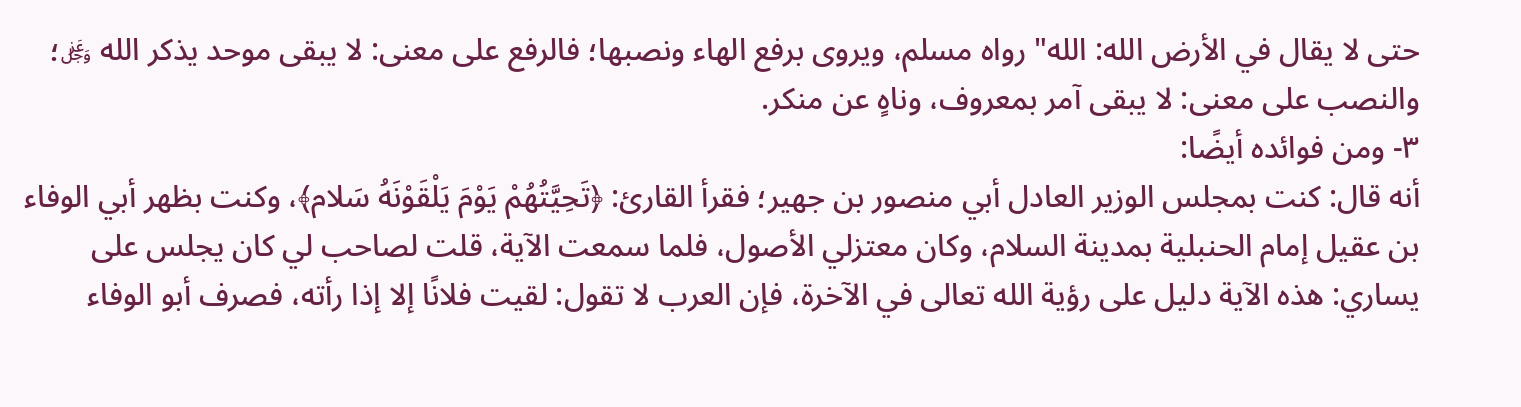حتى لا يقال في الأرض الله: الله" رواه مسلم، ويروى برفع الهاء ونصبها؛ فالرفع على معنى: لا يبقى موحد يذكر الله ﷿؛ والنصب على معنى: لا يبقى آمر بمعروف، وناهٍ عن منكر.
٣- ومن فوائده أيضًا:
أنه قال: كنت بمجلس الوزير العادل أبي منصور بن جهير؛ فقرأ القارئ: ﴿تَحِيَّتُهُمْ يَوْمَ يَلْقَوْنَهُ سَلام﴾، وكنت بظهر أبي الوفاء بن عقيل إمام الحنبلية بمدينة السلام، وكان معتزلي الأصول، فلما سمعت الآية، قلت لصاحب لي كان يجلس على يساري: هذه الآية دليل على رؤية الله تعالى في الآخرة، فإن العرب لا تقول: لقيت فلانًا إلا إذا رأته، فصرف أبو الوفاء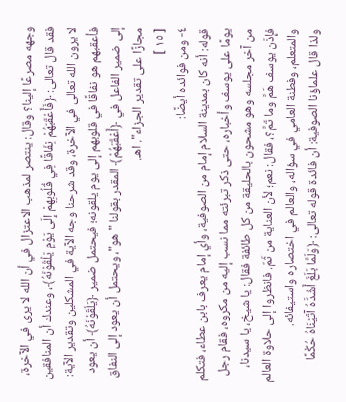وجهه مصرعًا إلينا؟ وقال: ينتصر لمذهب الاعتزال في أن الله لا يرى في الآخرة، فقد قال تعالى: ﴿فَأَعْقَبَهُمْ نِفَاقًا فِي قُلُوبِهِمْ إِلَى يَوْمِ يَلْقَوْنَهُ﴾، وعندك أن المنافقين لا يرون الله تعالى في الآخرة، وقد شرحنا وجه الآية في المشكلين وتقدير الآية: فأعقبهم هو نفاقًا في قلوبهم إلى يوم يلقونه؛ فيحتمل ضمير ﴿يَلْقَوْنَهُ﴾ أن يعود إلى ضمير الفاعل في ﴿أَعْقَبَهُمْ﴾ المقدر بقولنا "هو"، ويحتمل أن يعود إلى النفاق مجازًا على تقدير الجزاء". اهـ.
[ ١٥ ]
٤- ومن فوائده أيضًا:
قوله: أنه كان بمدينة السلام إمام من الصوفية، وأي إمام يعرف بابن عطاء، فتكلم يومًا على يوسف وأخباره، حتى ذكر تبرئته مما نسب إليه من مكروه، فقام رجل من آخر مجلسه وهو مشحون بالحليقة من كل طائفة فقال: يا شيخ، يا سيدنا، فإِذَن يوسف هَمَّ وما تَمَّ؟، فقال: نعم؛ لأن العناية من ثَمّ. فانظروا إلى حلاوة العالم والمتعلم، وفطنة العامي في سؤاله، والعالم في اختصاره واستيفائه.
ولذا قال علماؤنا الصوفية: أن فائدة قوله تعالى: ﴿وَلَمَّا بَلَغَ أَشُدَّهُ آتَيْنَاهُ حُكْمًا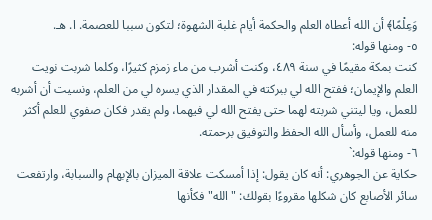وَعِلْمًا﴾ أن الله أعطاه العلم والحكمة أيام غلبة الشهوة؛ لتكون سببا للعصمة. ا. هـ.
٥- ومنها قوله:
كنت بمكة مقيمًا في سنة ٤٨٩، وكنت أشرب من ماء زمزم كثيرًا، وكلما شربت نويت العلم والإيمان؛ ففتح الله لي ببركته في المقدار الذي يسره لي من العلم، ونسيت أن أشربه للعمل، ويا ليتني شربته لهما حتى يفتح الله لي فيهما، ولم يقدر فكان صفوي للعلم أكثر منه للعمل، وأسأل الله الحفظ والتوفيق برحمته.
٦- ومنها قوله:`
حكاية عن الجوهري: أنه كان يقول: إذا أمسكت علاقة الميزان بالإبهام والسبابة، وارتفعت سائر الأصابع كان شكلها مقروءًا بقولك: "الله" فكأنها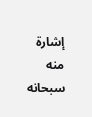إشارة منه سبحانه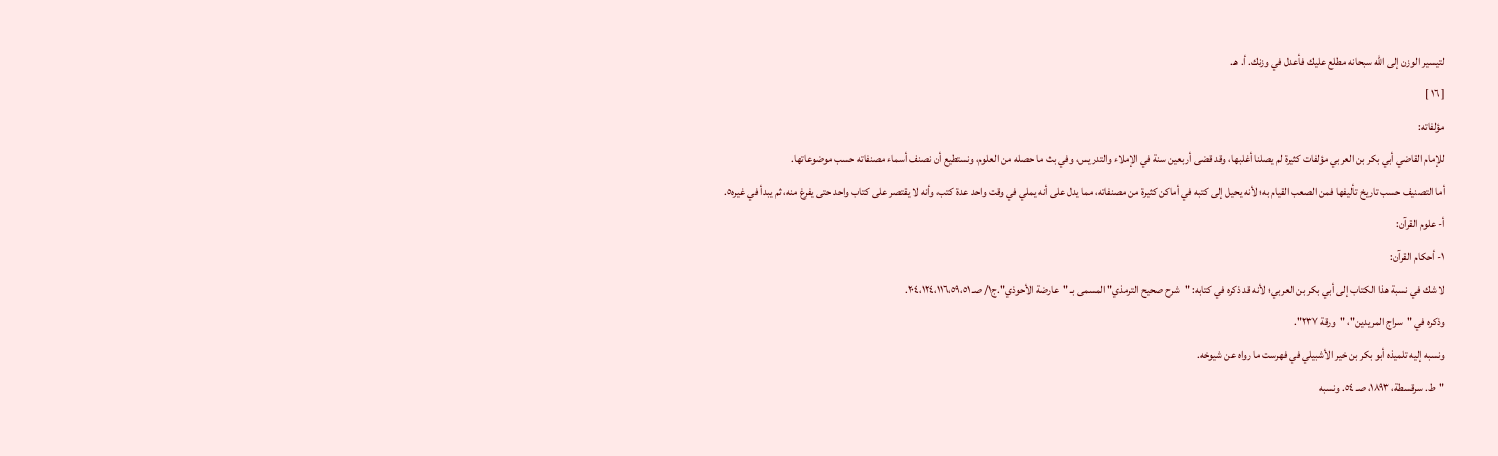لتيسير الوزن إلى الله سبحانه مطلع عليك فأعدل في وزنك. أ. هـ.
[ ١٦ ]
مؤلفاته:
للإمام القاضي أبي بكر بن العربي مؤلفات كثيرة لم يصلنا أغلبها، وقد قضى أربعين سنة في الإملاء والتدريس، وفي بث ما حصله من العلوم، ونستطيع أن نصنف أسماء مصنفاته حسب موضوعاتها.
أما التصنيف حسب تاريخ تأليفها فمن الصعب القيام به؛ لأنه يحيل إلى كتبه في أماكن كثيرة من مصنفاته، مما يدل على أنه يملي في وقت واحد عدة كتب، وأنه لا يقتصر على كتاب واحد حتى يفرغ منه، ثم يبدأ في غيره٥.
أ- علوم القرآن:
١- أحكام القرآن:
لا شك في نسبة هذا الكتاب إلى أبي بكر بن العربي؛ لأنه قد ذكره في كتابه: "شرح صحيح الترمذي" المسمى بـ "عارضة الأحوذي".ج١/ صـ ٢٠٤،١٢٤،١١٦،٥٩،٥١.
وذكره في "سراج المريدين"، "ورقة ٢٣٧".
ونسبه إليه تلميذه أبو بكر بن خير الأشبيلي في فهرست ما رواه عن شيوخه.
"ط. سرقسطة، ١٨٩٣، صـ ٥٤. ونسبه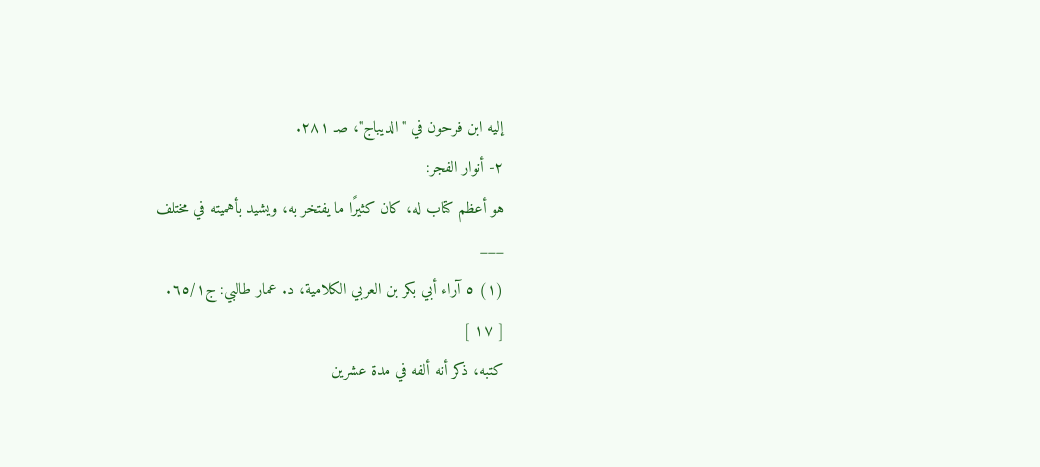إليه ابن فرحون في "الديباج"، صـ ٢٨١.
٢- أنوار الفجر:
هو أعظم كتاب له، كان كثيرًا ما يفتخر به، ويشيد بأهميته في مختلف
___
(١) ٥ آراء أبي بكر بن العربي الكلامية، د. عمار طالبي: ج٦٥/١.
[ ١٧ ]
كتبه، ذكر أنه ألفه في مدة عشرين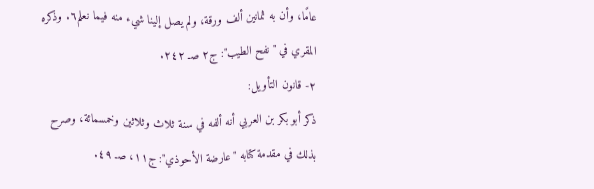عامًا، وأن به ثمانين ألف ورقة، ولم يصل إلينا شيء منه فيما نعلم٦. وذكره المقري في "نفح الطيب": ج٢ صـ ٢٤٢.
٢- قانون التأويل:
ذكر أبو بكر بن العربي أنه ألفه في سنة ثلاث وثلاثين وخمسمائة، وصرح بذلك في مقدمة كتابه "عارضة الأحوذي": ج١١، صـ ٤٩.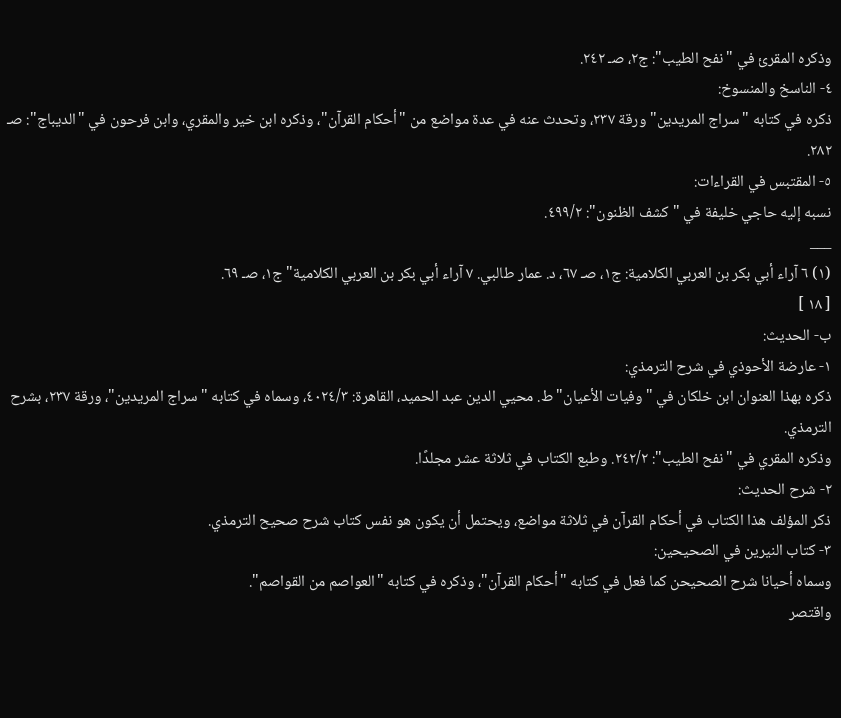وذكره المقرئ في "نفح الطيب": ج٢، صـ ٢٤٢.
٤- الناسخ والمنسوخ:
ذكره في كتابه "سراج المريدين" ورقة ٢٣٧، وتحدث عنه في عدة مواضع من "أحكام القرآن"، وذكره ابن خير والمقري، وابن فرحون في "الديباج": صـ ٢٨٢.
٥- المقتبس في القراءات:
نسبه إليه حاجي خليفة في "كشف الظنون": ٤٩٩/٢.
___
(١) ٦ آراء أبي بكر بن العربي الكلامية: ج١، صـ ٦٧، د. عمار طالبي. ٧ آراء أبي بكر بن العربي الكلامية" ج١، صـ ٦٩.
[ ١٨ ]
ب- الحديث:
١- عارضة الأحوذي في شرح الترمذي:
ذكره بهذا العنوان ابن خلكان في "وفيات الأعيان" ط. محيي الدين عبد الحميد، القاهرة: ٤٠٢٤/٣، وسماه في كتابه "سراج المريدين"، ورقة ٢٣٧، بشرح الترمذي.
وذكره المقري في "نفح الطيب": ٢٤٢/٢. وطبع الكتاب في ثلاثة عشر مجلدًا.
٢- شرح الحديث:
ذكر المؤلف هذا الكتاب في أحكام القرآن في ثلاثة مواضع، ويحتمل أن يكون هو نفس كتاب شرح صحيح الترمذي.
٣- كتاب النيرين في الصحيحين:
وسماه أحيانا شرح الصحيحن كما فعل في كتابه "أحكام القرآن"، وذكره في كتابه "العواصم من القواصم".
واقتصر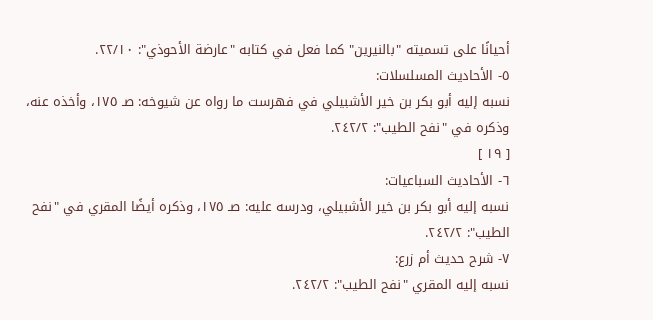أحيانًا على تسميته "بالنيرين" كما فعل في كتابه "عارضة الأحوذي": ٢٢/١٠.
٥- الأحاديث المسلسلات:
نسبه إليه أبو بكر بن خير الأشبيلي في فهرست ما رواه عن شيوخه: صـ ١٧٥، وأخذه عنه، وذكره في "نفح الطيب": ٢٤٢/٢.
[ ١٩ ]
٦- الأحاديث السباعيات:
نسبه إليه أبو بكر بن خير الأشبيلي، ودرسه عليه: صـ ١٧٥، وذكره أيضًا المقري في "نفح الطيب": ٢٤٢/٢.
٧- شرح حديث أم زرع:
نسبه إليه المقري "نفح الطيب": ٢٤٢/٢.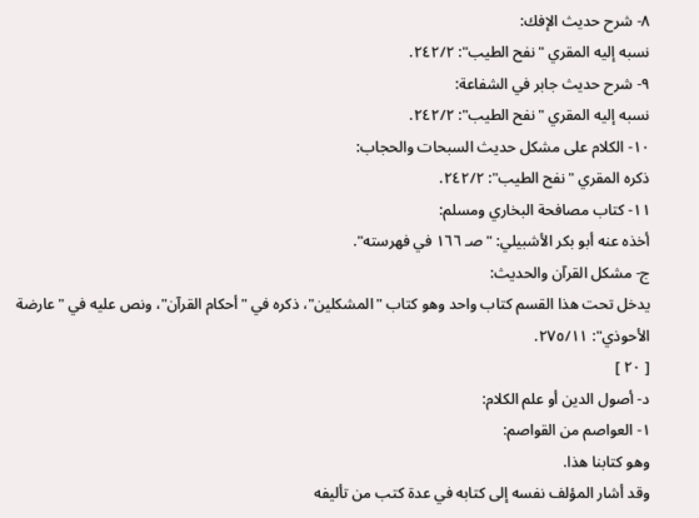٨- شرح حديث الإفك:
نسبه إليه المقري "نفح الطيب": ٢٤٢/٢.
٩- شرح حديث جابر في الشفاعة:
نسبه إليه المقري "نفح الطيب": ٢٤٢/٢.
١٠- الكلام على مشكل حديث السبحات والحجاب:
ذكره المقري "نفح الطيب": ٢٤٢/٢.
١١- كتاب مصافحة البخاري ومسلم:
أخذه عنه أبو بكر الأشبيلي: "صـ ١٦٦ في فهرسته".
ج- مشكل القرآن والحديث:
يدخل تحت هذا القسم كتاب واحد وهو كتاب "المشكلين"، ذكره في "أحكام القرآن"، ونص عليه في "عارضة الأحوذي": ٢٧٥/١١.
[ ٢٠ ]
د- أصول الدين أو علم الكلام:
١- العواصم من القواصم:
وهو كتابنا هذا.
وقد أشار المؤلف نفسه إلى كتابه في عدة كتب من تأليفه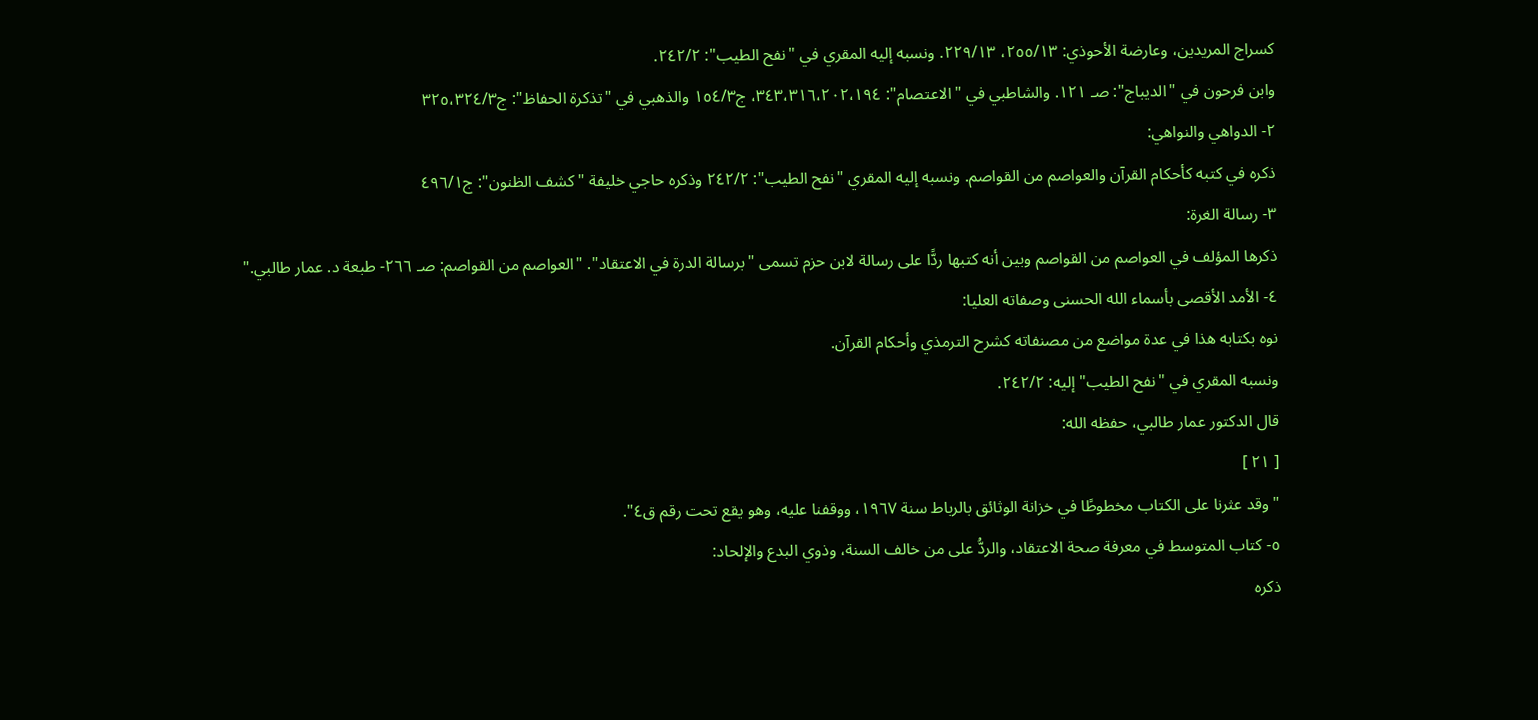كسراج المريدين، وعارضة الأحوذي: ٢٥٥/١٣، ٢٢٩/١٣. ونسبه إليه المقري في "نفح الطيب": ٢٤٢/٢.
وابن فرحون في "الديباج": صـ ١٢١. والشاطبي في "الاعتصام": ٣٤٣،٣١٦،٢٠٢،١٩٤، ج١٥٤/٣ والذهبي في "تذكرة الحفاظ": ج٣٢٥،٣٢٤/٣
٢- الدواهي والنواهي:
ذكره في كتبه كأحكام القرآن والعواصم من القواصم. ونسبه إليه المقري "نفح الطيب": ٢٤٢/٢ وذكره حاجي خليفة "كشف الظنون": ج٤٩٦/١
٣- رسالة الغرة:
ذكرها المؤلف في العواصم من القواصم وبين أنه كتبها ردًّا على رسالة لابن حزم تسمى "برسالة الدرة في الاعتقاد". "العواصم من القواصم: صـ ٢٦٦- طبعة د. عمار طالبي."
٤- الأمد الأقصى بأسماء الله الحسنى وصفاته العليا:
نوه بكتابه هذا في عدة مواضع من مصنفاته كشرح الترمذي وأحكام القرآن.
ونسبه المقري في "نفح الطيب" إليه: ٢٤٢/٢.
قال الدكتور عمار طالبي، حفظه الله:
[ ٢١ ]
"وقد عثرنا على الكتاب مخطوطًا في خزانة الوثائق بالرباط سنة ١٩٦٧، ووقفنا عليه، وهو يقع تحت رقم ق٤".
٥- كتاب المتوسط في معرفة صحة الاعتقاد، والردُّ على من خالف السنة، وذوي البدع والإلحاد:
ذكره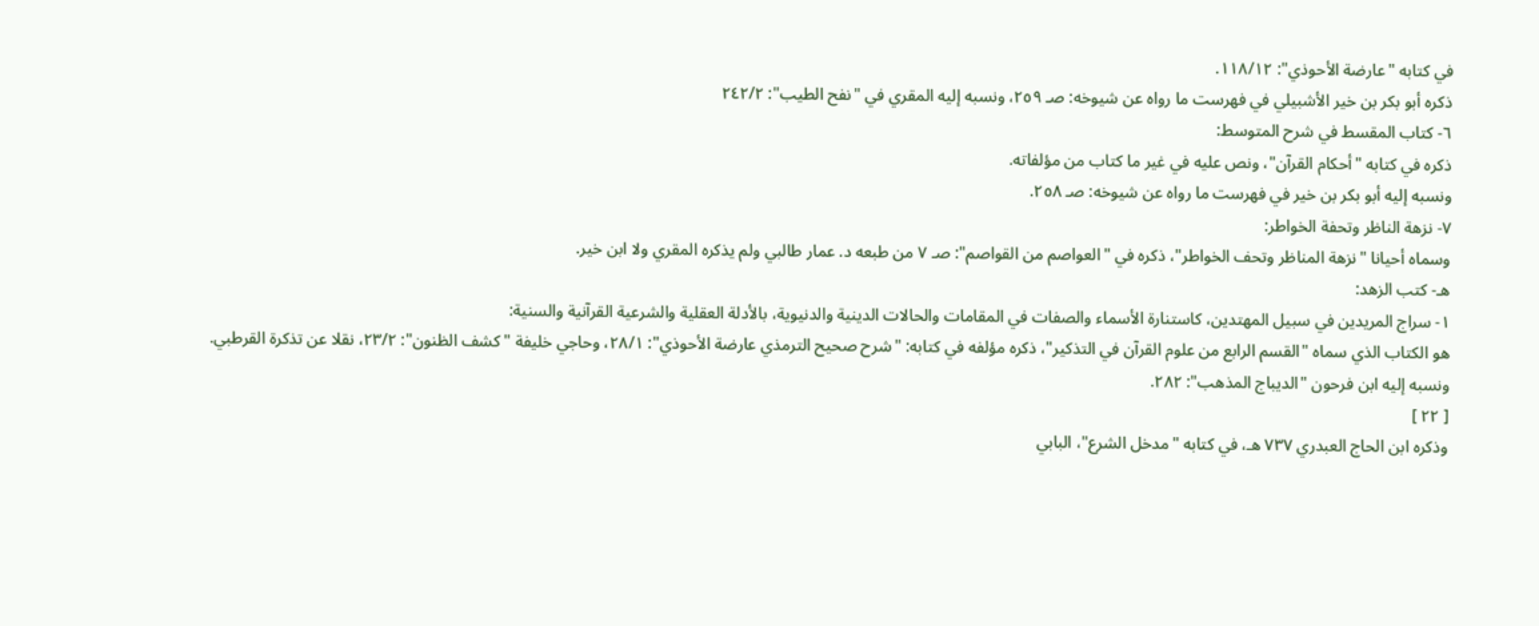في كتابه "عارضة الأحوذي": ١١٨/١٢.
ذكره أبو بكر بن خير الأشبيلي في فهرست ما رواه عن شيوخه: صـ ٢٥٩، ونسبه إليه المقري في "نفح الطيب": ٢٤٢/٢
٦- كتاب المقسط في شرح المتوسط:
ذكره في كتابه "أحكام القرآن"، ونص عليه في غير ما كتاب من مؤلفاته.
ونسبه إليه أبو بكر بن خير في فهرست ما رواه عن شيوخه: صـ ٢٥٨.
٧- نزهة الناظر وتحفة الخواطر:
وسماه أحيانا "نزهة المناظر وتحف الخواطر"، ذكره في "العواصم من القواصم": صـ ٧ من طبعه د. عمار طالبي ولم يذكره المقري ولا ابن خير.
هـ- كتب الزهد:
١- سراج المريدين في سبيل المهتدين، كاستنارة الأسماء والصفات في المقامات والحالات الدينية والدنيوية، بالأدلة العقلية والشرعية القرآنية والسنية:
هو الكتاب الذي سماه "القسم الرابع من علوم القرآن في التذكير"، ذكره مؤلفه في كتابه: "شرح صحيح الترمذي عارضة الأحوذي": ٢٨/١، وحاجي خليفة "كشف الظنون": ٢٣/٢، نقلا عن تذكرة القرطبي.
ونسبه إليه ابن فرحون "الديباج المذهب": ٢٨٢.
[ ٢٢ ]
وذكره ابن الحاج العبدري ٧٣٧ هـ، في كتابه "مدخل الشرع"، البابي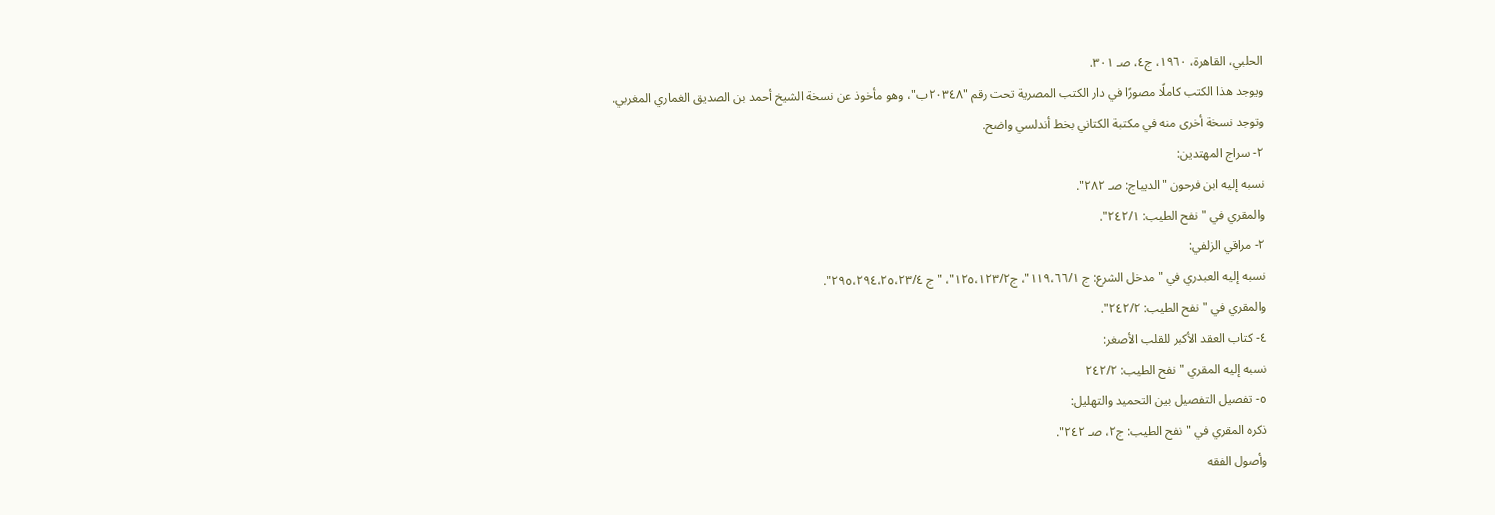الحلبي، القاهرة، ١٩٦٠، ج٤، صـ ٣٠١.
ويوجد هذا الكتب كاملًا مصورًا في دار الكتب المصرية تحت رقم "٢٠٣٤٨ب"، وهو مأخوذ عن نسخة الشيخ أحمد بن الصديق الغماري المغربي.
وتوجد نسخة أخرى منه في مكتبة الكتاني بخط أندلسي واضح.
٢- سراج المهتدين:
نسبه إليه ابن فرحون "الديباج: صـ ٢٨٢".
والمقري في "نفح الطيب: ٢٤٢/١".
٢- مراقي الزلفي:
نسبه إليه العبدري في "مدخل الشرع: ج ١١٩،٦٦/١"، ج١٢٥،١٢٣/٢"، "ج ٢٩٥،٢٩٤،٢٥،٢٣/٤".
والمقري في "نفح الطيب: ٢٤٢/٢".
٤- كتاب العقد الأكبر للقلب الأصغر:
نسبه إليه المقري "نفح الطيب: ٢٤٢/٢
٥- تفصيل التفصيل بين التحميد والتهليل:
ذكره المقري في "نفح الطيب: ج٢، صـ ٢٤٢".
وأصول الفقه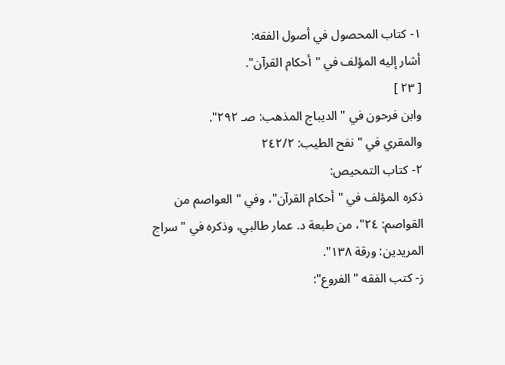١- كتاب المحصول في أصول الفقه:
أشار إليه المؤلف في "أحكام القرآن".
[ ٢٣ ]
وابن فرحون في "الديباج المذهب: صـ ٢٩٢".
والمقري في "نفح الطيب: ٢٤٢/٢
٢- كتاب التمحيص:
ذكره المؤلف في "أحكام القرآن"، وفي "العواصم من القواصم: ٢٤"، من طبعة د. عمار طالبي، وذكره في "سراج المريدين: ورقة ١٣٨".
ز- كتب الفقه "الفروع":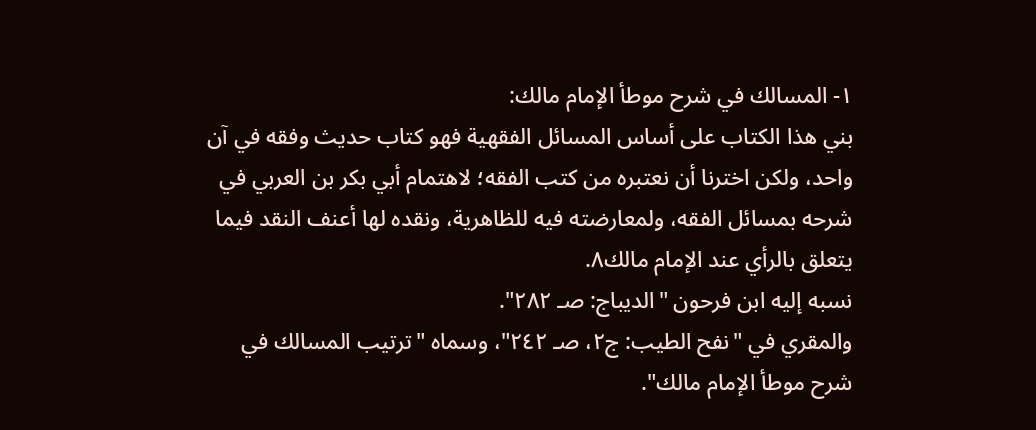١- المسالك في شرح موطأ الإمام مالك:
بني هذا الكتاب على أساس المسائل الفقهية فهو كتاب حديث وفقه في آن واحد، ولكن اخترنا أن نعتبره من كتب الفقه؛ لاهتمام أبي بكر بن العربي في شرحه بمسائل الفقه، ولمعارضته فيه للظاهرية، ونقده لها أعنف النقد فيما يتعلق بالرأي عند الإمام مالك٨.
نسبه إليه ابن فرحون "الديباج: صـ ٢٨٢".
والمقري في "نفح الطيب: ج٢، صـ ٢٤٢"، وسماه "ترتيب المسالك في شرح موطأ الإمام مالك".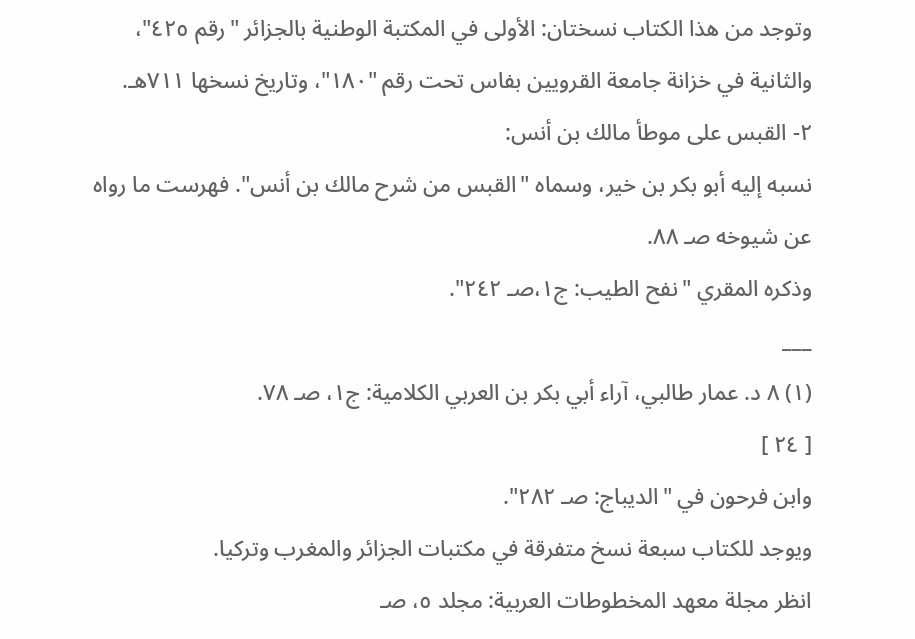وتوجد من هذا الكتاب نسختان: الأولى في المكتبة الوطنية بالجزائر "رقم ٤٢٥"، والثانية في خزانة جامعة القرويين بفاس تحت رقم "١٨٠"، وتاريخ نسخها ٧١١هـ.
٢- القبس على موطأ مالك بن أنس:
نسبه إليه أبو بكر بن خير، وسماه "القبس من شرح مالك بن أنس". فهرست ما رواه عن شيوخه صـ ٨٨.
وذكره المقري "نفح الطيب: ج١،صـ ٢٤٢".
___
(١) ٨ د. عمار طالبي، آراء أبي بكر بن العربي الكلامية: ج١، صـ ٧٨.
[ ٢٤ ]
وابن فرحون في "الديباج: صـ ٢٨٢".
ويوجد للكتاب سبعة نسخ متفرقة في مكتبات الجزائر والمغرب وتركيا.
انظر مجلة معهد المخطوطات العربية: مجلد ٥، صـ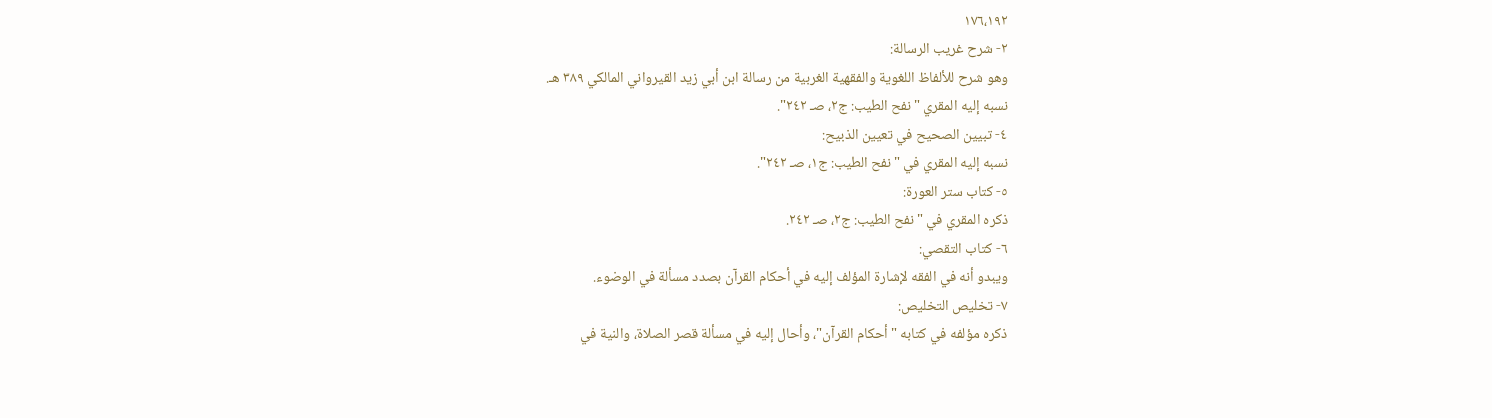١٧٦،١٩٢
٢- شرح غريب الرسالة:
وهو شرح للألفاظ اللغوية والفقهية الغربية من رسالة ابن أبي زيد القيرواني المالكي ٣٨٩ هـ.
نسبه إليه المقري "نفح الطيب: ج٢، صـ ٢٤٢".
٤- تبيين الصحيح في تعيين الذبيح:
نسبه إليه المقري في "نفح الطيب: ج١، صـ ٢٤٢".
٥- كتاب ستر العورة:
ذكره المقري في "نفح الطيب: ج٢، صـ ٢٤٢.
٦- كتاب التقصي:
ويبدو أنه في الفقه لإشارة المؤلف إليه في أحكام القرآن بصدد مسألة في الوضوء.
٧- تخليص التخليص:
ذكره مؤلفه في كتابه "أحكام القرآن"، وأحال إليه في مسألة قصر الصلاة، والنية في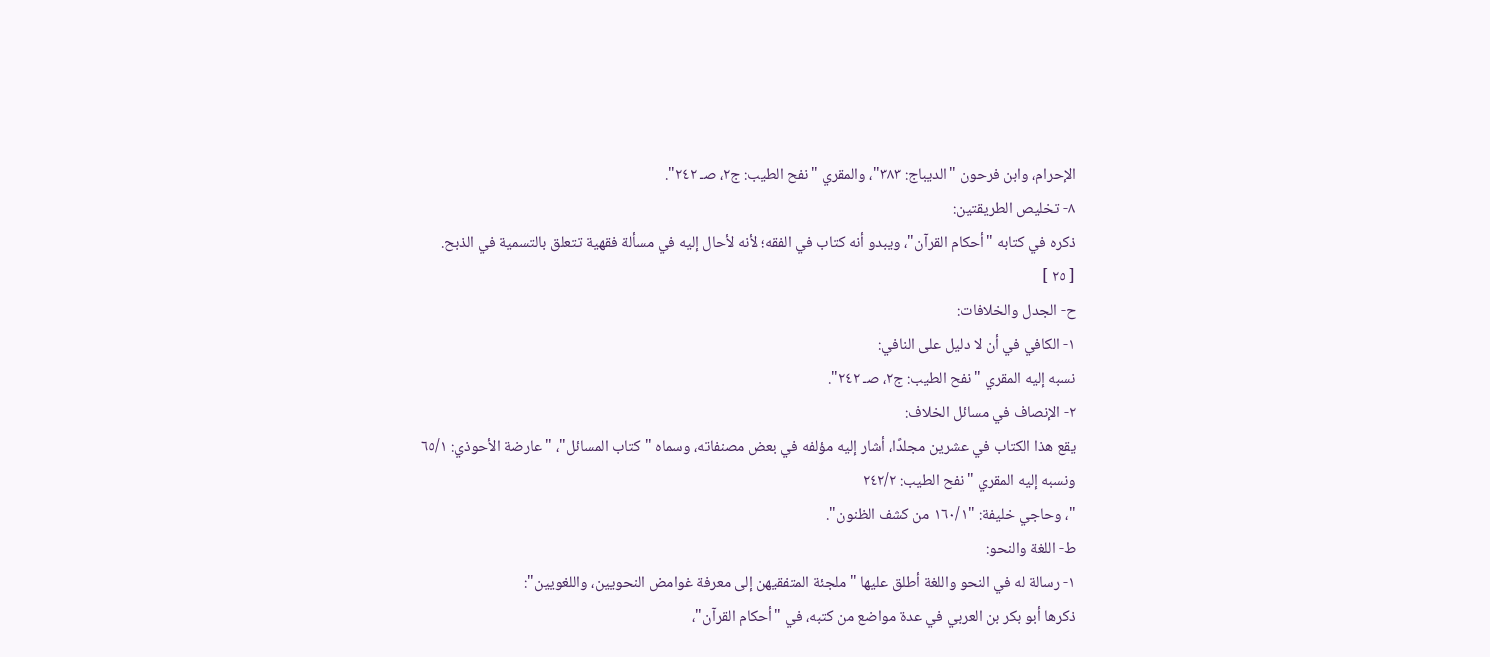الإحرام، وابن فرحون "الديباج: ٣٨٣"، والمقري "نفح الطيب: ج٢، صـ ٢٤٢".
٨- تخليص الطريقتين:
ذكره في كتابه "أحكام القرآن"، ويبدو أنه كتاب في الفقه؛ لأنه لأحال إليه في مسألة فقهية تتعلق بالتسمية في الذبح.
[ ٢٥ ]
ح- الجدل والخلافات:
١- الكافي في أن لا دليل على النافي:
نسبه إليه المقري "نفح الطيب: ج٢، صـ ٢٤٢".
٢- الإنصاف في مسائل الخلاف:
يقع هذا الكتاب في عشرين مجلدًا، أشار إليه مؤلفه في بعض مصنفاته، وسماه "كتاب المسائل"، "عارضة الأحوذي: ٦٥/١
ونسبه إليه المقري "نفح الطيب: ٢٤٢/٢
"، وحاجي خليفة: "١٦٠/١ من كشف الظنون".
ط- اللغة والنحو:
١- رسالة له في النحو واللغة أطلق عليها "ملجئة المتفقيهن إلى معرفة غوامض النحويين، واللغويين":
ذكرها أبو بكر بن العربي في عدة مواضع من كتبه، في "أحكام القرآن"،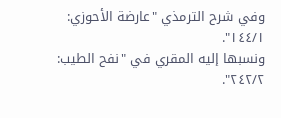وفي شرح الترمذي "عارضة الأحوزي: ١٤٤/١".
ونسبها إليه المقري في "نفح الطيب: ٢٤٢/٢".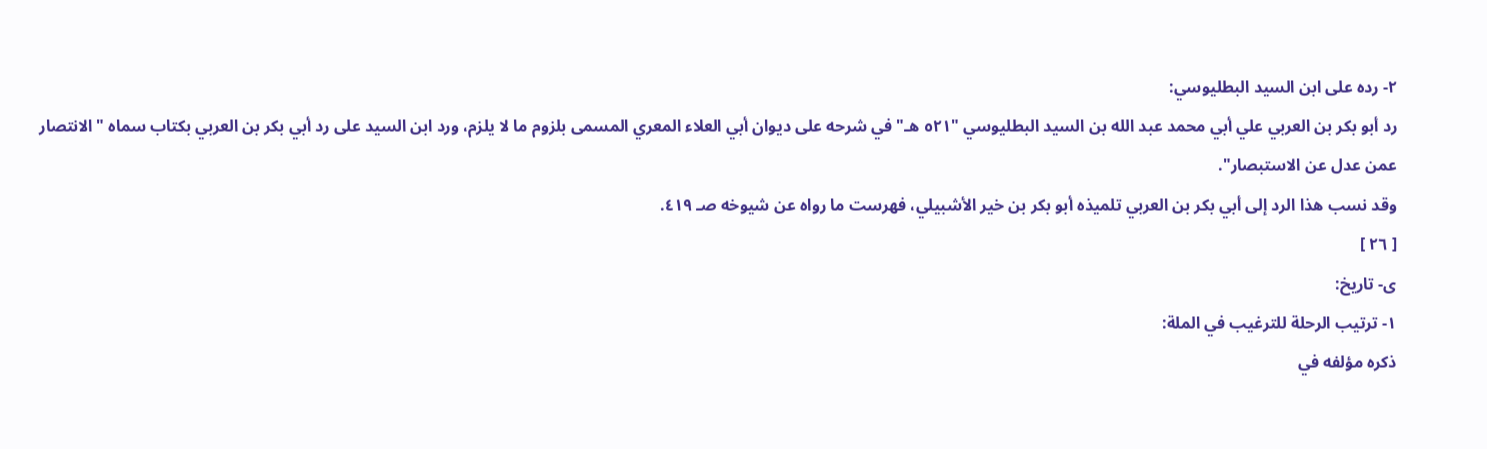٢- رده على ابن السيد البطليوسي:
رد أبو بكر بن العربي علي أبي محمد عبد الله بن السيد البطليوسي "٥٢١ هـ" في شرحه على ديوان أبي العلاء المعري المسمى بلزوم ما لا يلزم، ورد ابن السيد على رد أبي بكر بن العربي بكتاب سماه "الانتصار عمن عدل عن الاستبصار".
وقد نسب هذا الرد إلى أبي بكر بن العربي تلميذه أبو بكر بن خير الأشبيلي، فهرست ما رواه عن شيوخه صـ ٤١٩.
[ ٢٦ ]
ى- تاريخ:
١- ترتيب الرحلة للترغيب في الملة:
ذكره مؤلفه في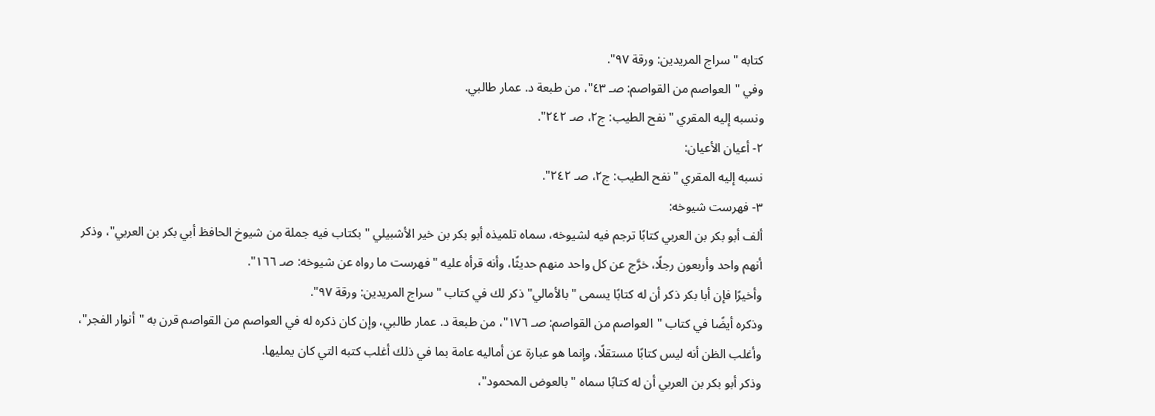كتابه "سراج المريدين: ورقة ٩٧".
وفي "العواصم من القواصم: صـ ٤٣"، من طبعة د. عمار طالبي.
ونسبه إليه المقري "نفح الطيب: ج٢، صـ ٢٤٢".
٢- أعيان الأعيان:
نسبه إليه المقري "نفح الطيب: ج٢، صـ ٢٤٢".
٣- فهرست شيوخه:
ألف أبو بكر بن العربي كتابًا ترجم فيه لشيوخه، سماه تلميذه أبو بكر بن خير الأشبيلي "بكتاب فيه جملة من شيوخ الحافظ أبي بكر بن العربي"، وذكر أنهم واحد وأربعون رجلًا، خرَّج عن كل واحد منهم حديثًا، وأنه قرأه عليه "فهرست ما رواه عن شيوخه: صـ ١٦٦".
وأخيرًا فإن أبا بكر ذكر أن له كتابًا يسمى "بالأمالي" ذكر لك في كتاب "سراج المريدين: ورقة ٩٧".
وذكره أيضًا في كتاب "العواصم من القواصم: صـ ١٧٦"، من طبعة د. عمار طالبي، وإن كان ذكره له في العواصم من القواصم قرن به "أنوار الفجر"، وأغلب الظن أنه ليس كتابًا مستقلًا، وإنما هو عبارة عن أماليه عامة بما في ذلك أغلب كتبه التي كان يمليها.
وذكر أبو بكر بن العربي أن له كتابًا سماه "بالعوض المحمود"،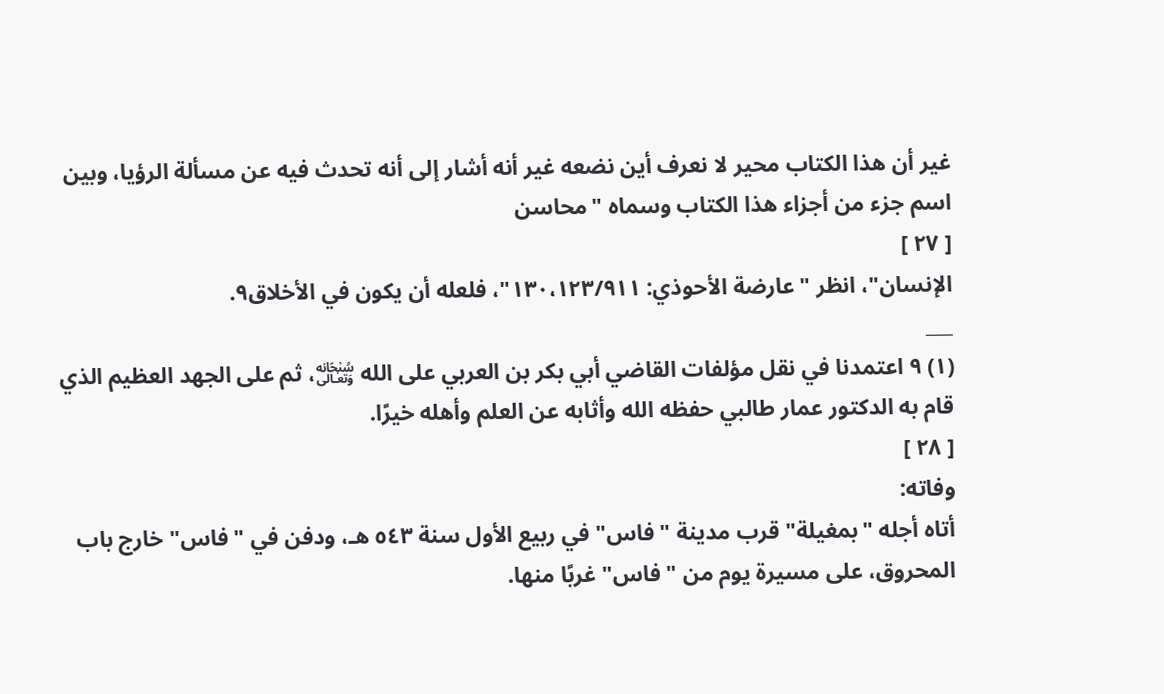غير أن هذا الكتاب محير لا نعرف أين نضعه غير أنه أشار إلى أنه تحدث فيه عن مسألة الرؤيا، وبين اسم جزء من أجزاء هذا الكتاب وسماه "محاسن
[ ٢٧ ]
الإنسان"، انظر "عارضة الأحوذي: ١٣٠،١٢٣/٩١١"، فلعله أن يكون في الأخلاق٩.
___
(١) ٩ اعتمدنا في نقل مؤلفات القاضي أبي بكر بن العربي على الله ﷾، ثم على الجهد العظيم الذي قام به الدكتور عمار طالبي حفظه الله وأثابه عن العلم وأهله خيرًا.
[ ٢٨ ]
وفاته:
أتاه أجله "بمغيلة" قرب مدينة "فاس" في ربيع الأول سنة ٥٤٣ هـ، ودفن في "فاس" خارج باب المحروق، على مسيرة يوم من "فاس" غربًا منها.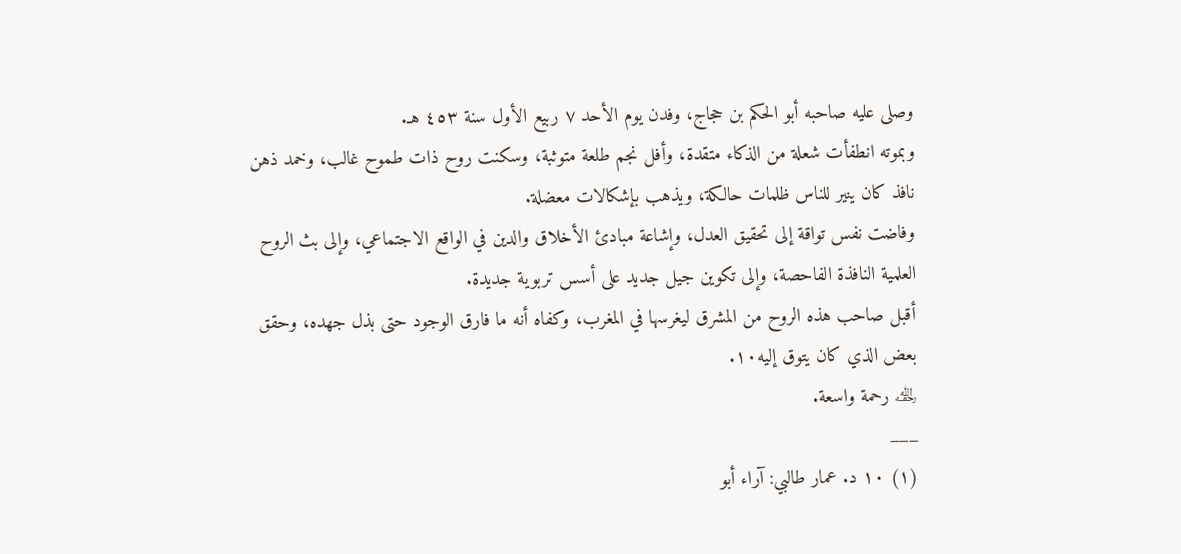وصلى عليه صاحبه أبو الحكم بن حجاج، وفدن يوم الأحد ٧ ربيع الأول سنة ٤٥٣ هـ.
وبموته انطفأت شعلة من الذكاء متقدة، وأفل نجم طلعة متوثبة، وسكنت روح ذات طموح غالب، وخمد ذهن نافذ كان ينير للناس ظلمات حالكة، ويذهب بإشكالات معضلة.
وفاضت نفس تواقة إلى تحقيق العدل، وإشاعة مبادئ الأخلاق والدين في الواقع الاجتماعي، وإلى بث الروح العلمية النافذة الفاحصة، وإلى تكوين جيل جديد على أسس تربوية جديدة.
أقبل صاحب هذه الروح من المشرق ليغرسها في المغرب، وكفاه أنه ما فارق الوجود حتى بذل جهده، وحقق بعض الذي كان يتوق إليه١٠.
﵀ رحمة واسعة.
___
(١) ١٠ د. عمار طالبي: آراء أبو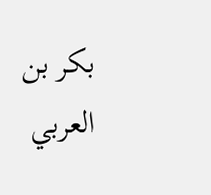بكر بن العربي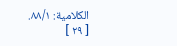الكلامية: ٨٨/١.
[ ٢٩ ]